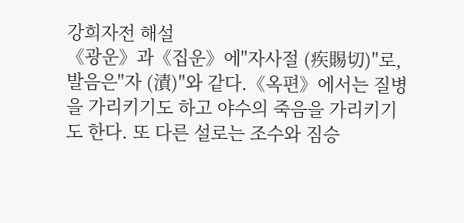강희자전 해설
《광운》과《집운》에"자사절 (疾賜切)"로, 발음은"자 (漬)"와 같다.《옥편》에서는 질병을 가리키기도 하고 야수의 죽음을 가리키기도 한다. 또 다른 설로는 조수와 짐승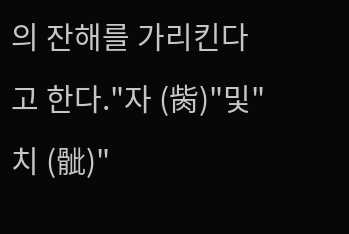의 잔해를 가리킨다고 한다."자 (胔)"및"치 (骴)"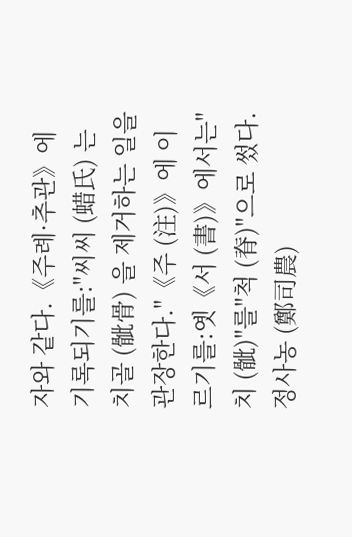자와 같다.《주례·추관》에 기록되기를:"씨씨 (蜡氏) 는 치골 (骴骨) 을 제거하는 일을 관장한다."《주 (注)》에 이르기를:옛《서 (書)》에서는"치 (骴)"를"척 (脊)"으로 썼다. 정사농 (鄭司農)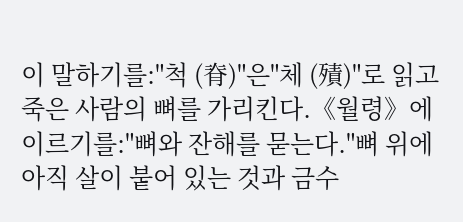이 말하기를:"척 (脊)"은"체 (㱴)"로 읽고 죽은 사람의 뼈를 가리킨다.《월령》에 이르기를:"뼈와 잔해를 묻는다."뼈 위에 아직 살이 붙어 있는 것과 금수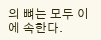의 뼈는 모두 이에 속한다.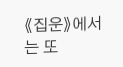《집운》에서는 또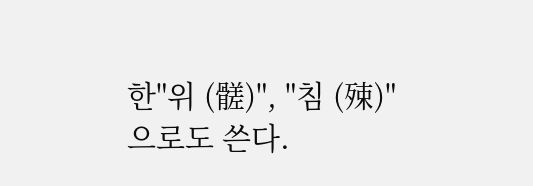한"위 (髊)", "침 (殐)"으로도 쓴다.